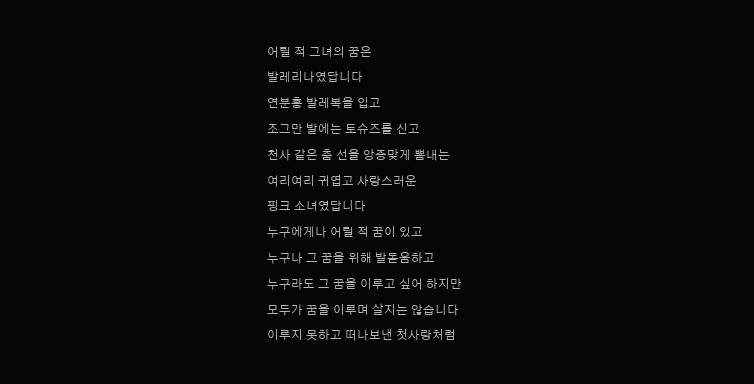어릴 적 그녀의 꿈은
발레리나였답니다
연분홍 발레복을 입고
조그만 발에는 토슈즈를 신고
천사 같은 춤 선을 앙증맞게 뽐내는
여리여리 귀엽고 사랑스러운
핑크 소녀였답니다
누구에게나 어릴 적 꿈이 있고
누구나 그 꿈을 위해 발돋움하고
누구라도 그 꿈을 이루고 싶어 하지만
모두가 꿈을 이루며 살지는 않습니다
이루지 못하고 떠나보낸 첫사랑처럼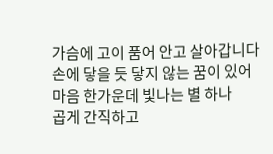가슴에 고이 품어 안고 살아갑니다
손에 닿을 듯 닿지 않는 꿈이 있어
마음 한가운데 빛나는 별 하나
곱게 간직하고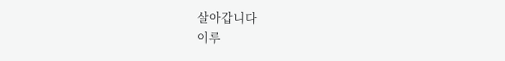살아갑니다
이루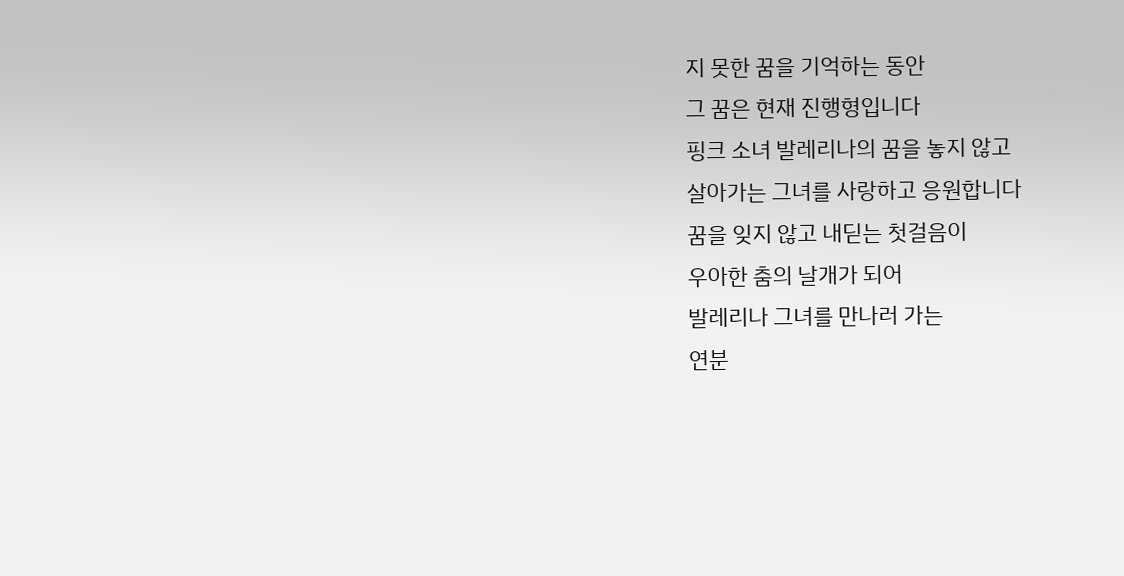지 못한 꿈을 기억하는 동안
그 꿈은 현재 진행형입니다
핑크 소녀 발레리나의 꿈을 놓지 않고
살아가는 그녀를 사랑하고 응원합니다
꿈을 잊지 않고 내딛는 첫걸음이
우아한 춤의 날개가 되어
발레리나 그녀를 만나러 가는
연분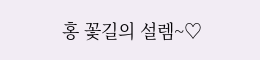홍 꽃길의 설렘~♡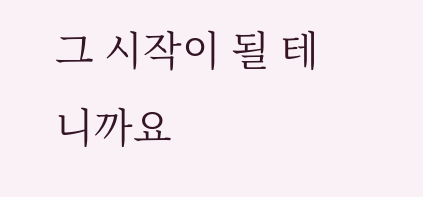그 시작이 될 테니까요